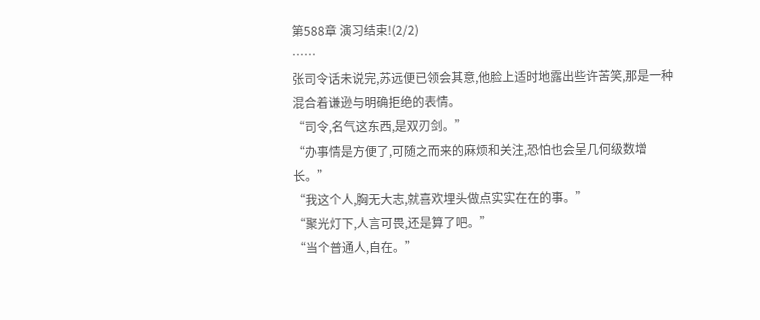第588章 演习结束!(2/2)
……
张司令话未说完,苏远便已领会其意,他脸上适时地露出些许苦笑,那是一种混合着谦逊与明确拒绝的表情。
“司令,名气这东西,是双刃剑。”
“办事情是方便了,可随之而来的麻烦和关注,恐怕也会呈几何级数增长。”
“我这个人,胸无大志,就喜欢埋头做点实实在在的事。”
“聚光灯下,人言可畏,还是算了吧。”
“当个普通人,自在。”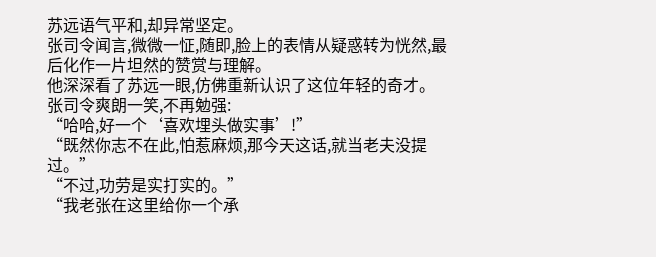苏远语气平和,却异常坚定。
张司令闻言,微微一怔,随即,脸上的表情从疑惑转为恍然,最后化作一片坦然的赞赏与理解。
他深深看了苏远一眼,仿佛重新认识了这位年轻的奇才。
张司令爽朗一笑,不再勉强:
“哈哈,好一个‘喜欢埋头做实事’!”
“既然你志不在此,怕惹麻烦,那今天这话,就当老夫没提过。”
“不过,功劳是实打实的。”
“我老张在这里给你一个承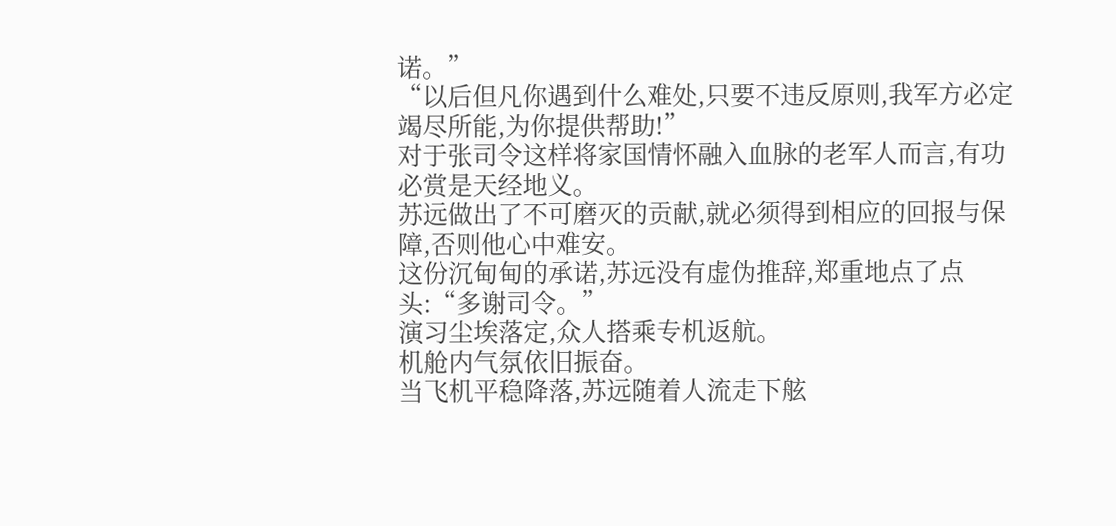诺。”
“以后但凡你遇到什么难处,只要不违反原则,我军方必定竭尽所能,为你提供帮助!”
对于张司令这样将家国情怀融入血脉的老军人而言,有功必赏是天经地义。
苏远做出了不可磨灭的贡献,就必须得到相应的回报与保障,否则他心中难安。
这份沉甸甸的承诺,苏远没有虚伪推辞,郑重地点了点头:“多谢司令。”
演习尘埃落定,众人搭乘专机返航。
机舱内气氛依旧振奋。
当飞机平稳降落,苏远随着人流走下舷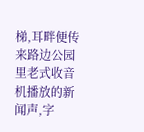梯,耳畔便传来路边公园里老式收音机播放的新闻声,字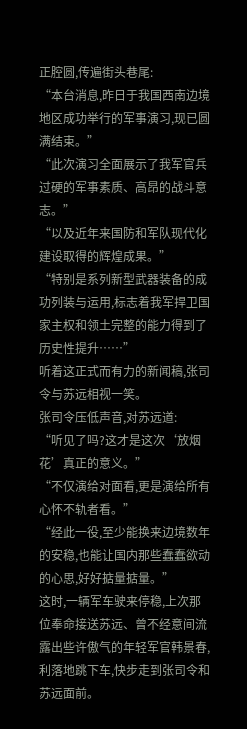正腔圆,传遍街头巷尾:
“本台消息,昨日于我国西南边境地区成功举行的军事演习,现已圆满结束。”
“此次演习全面展示了我军官兵过硬的军事素质、高昂的战斗意志。”
“以及近年来国防和军队现代化建设取得的辉煌成果。”
“特别是系列新型武器装备的成功列装与运用,标志着我军捍卫国家主权和领土完整的能力得到了历史性提升……”
听着这正式而有力的新闻稿,张司令与苏远相视一笑。
张司令压低声音,对苏远道:
“听见了吗?这才是这次‘放烟花’真正的意义。”
“不仅演给对面看,更是演给所有心怀不轨者看。”
“经此一役,至少能换来边境数年的安稳,也能让国内那些蠢蠢欲动的心思,好好掂量掂量。”
这时,一辆军车驶来停稳,上次那位奉命接送苏远、曾不经意间流露出些许傲气的年轻军官韩景春,利落地跳下车,快步走到张司令和苏远面前。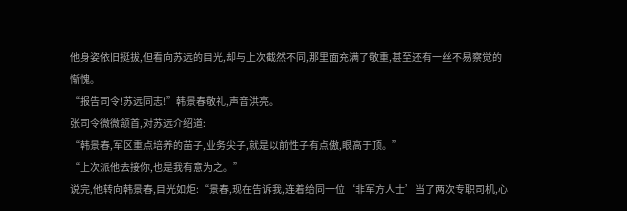他身姿依旧挺拔,但看向苏远的目光,却与上次截然不同,那里面充满了敬重,甚至还有一丝不易察觉的惭愧。
“报告司令!苏远同志!”韩景春敬礼,声音洪亮。
张司令微微颔首,对苏远介绍道:
“韩景春,军区重点培养的苗子,业务尖子,就是以前性子有点傲,眼高于顶。”
“上次派他去接你,也是我有意为之。”
说完,他转向韩景春,目光如炬:“景春,现在告诉我,连着给同一位‘非军方人士’当了两次专职司机,心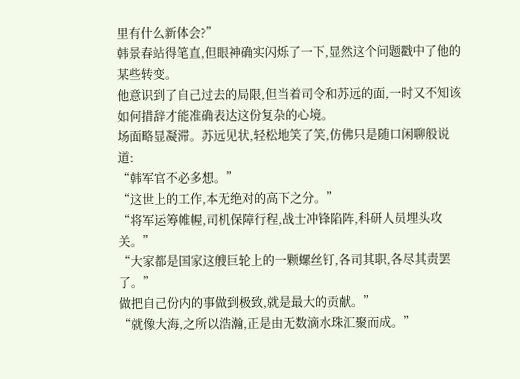里有什么新体会?”
韩景春站得笔直,但眼神确实闪烁了一下,显然这个问题戳中了他的某些转变。
他意识到了自己过去的局限,但当着司令和苏远的面,一时又不知该如何措辞才能准确表达这份复杂的心境。
场面略显凝滞。苏远见状,轻松地笑了笑,仿佛只是随口闲聊般说道:
“韩军官不必多想。”
“这世上的工作,本无绝对的高下之分。”
“将军运筹帷幄,司机保障行程,战士冲锋陷阵,科研人员埋头攻关。”
“大家都是国家这艘巨轮上的一颗螺丝钉,各司其职,各尽其责罢了。”
做把自己份内的事做到极致,就是最大的贡献。”
“就像大海,之所以浩瀚,正是由无数滴水珠汇聚而成。”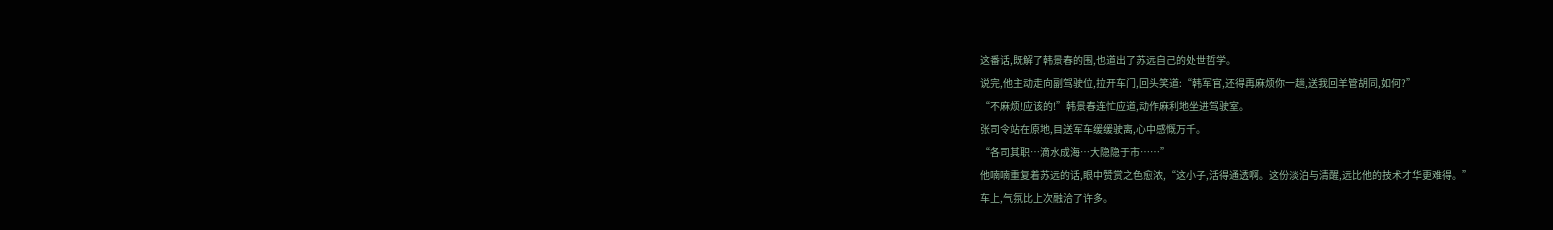这番话,既解了韩景春的围,也道出了苏远自己的处世哲学。
说完,他主动走向副驾驶位,拉开车门,回头笑道:“韩军官,还得再麻烦你一趟,送我回羊管胡同,如何?”
“不麻烦!应该的!”韩景春连忙应道,动作麻利地坐进驾驶室。
张司令站在原地,目送军车缓缓驶离,心中感慨万千。
“各司其职…滴水成海…大隐隐于市……”
他喃喃重复着苏远的话,眼中赞赏之色愈浓,“这小子,活得通透啊。这份淡泊与清醒,远比他的技术才华更难得。”
车上,气氛比上次融洽了许多。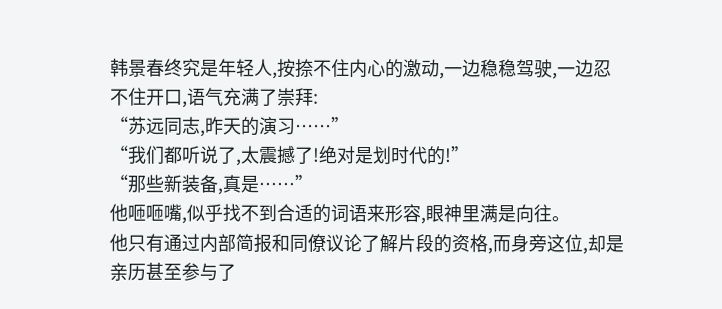韩景春终究是年轻人,按捺不住内心的激动,一边稳稳驾驶,一边忍不住开口,语气充满了崇拜:
“苏远同志,昨天的演习……”
“我们都听说了,太震撼了!绝对是划时代的!”
“那些新装备,真是……”
他咂咂嘴,似乎找不到合适的词语来形容,眼神里满是向往。
他只有通过内部简报和同僚议论了解片段的资格,而身旁这位,却是亲历甚至参与了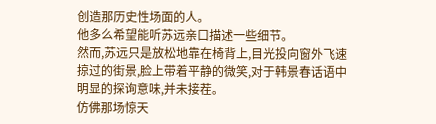创造那历史性场面的人。
他多么希望能听苏远亲口描述一些细节。
然而,苏远只是放松地靠在椅背上,目光投向窗外飞速掠过的街景,脸上带着平静的微笑,对于韩景春话语中明显的探询意味,并未接茬。
仿佛那场惊天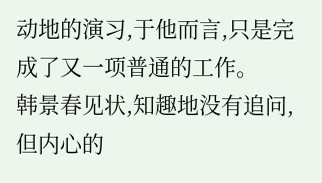动地的演习,于他而言,只是完成了又一项普通的工作。
韩景春见状,知趣地没有追问,但内心的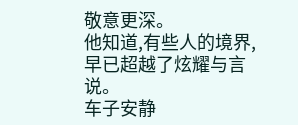敬意更深。
他知道,有些人的境界,早已超越了炫耀与言说。
车子安静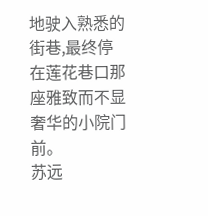地驶入熟悉的街巷,最终停在莲花巷口那座雅致而不显奢华的小院门前。
苏远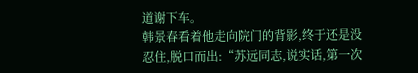道谢下车。
韩景春看着他走向院门的背影,终于还是没忍住,脱口而出:“苏远同志,说实话,第一次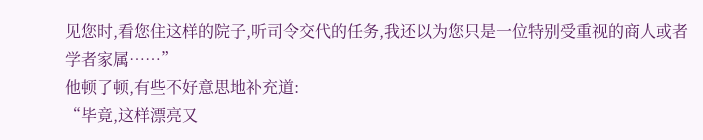见您时,看您住这样的院子,听司令交代的任务,我还以为您只是一位特别受重视的商人或者学者家属……”
他顿了顿,有些不好意思地补充道:
“毕竟,这样漂亮又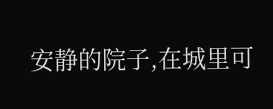安静的院子,在城里可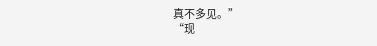真不多见。”
“现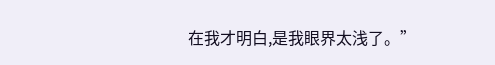在我才明白,是我眼界太浅了。”